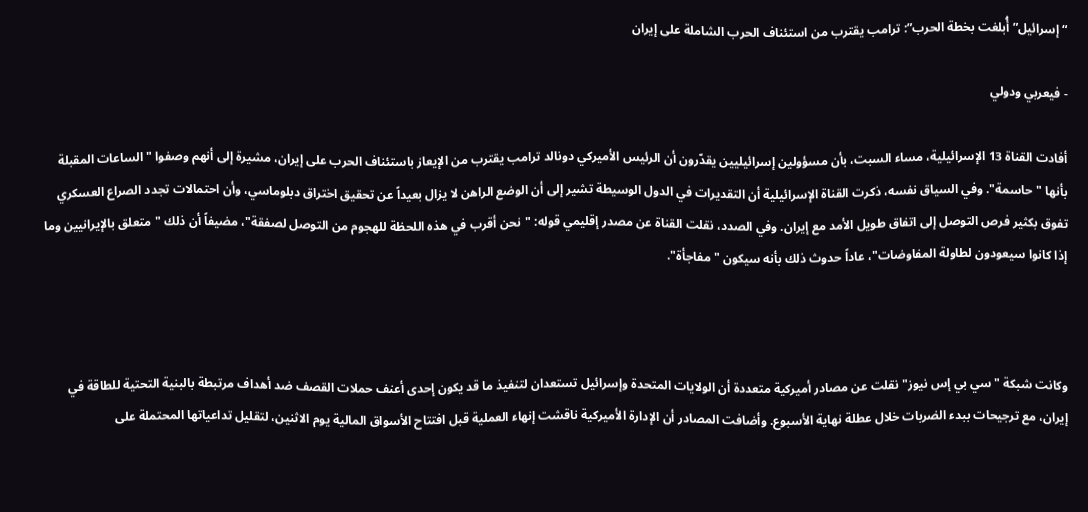“إسرائيل” أُبلغت بخطة الحرب”: ترامب يقترب من استئناف الحرب الشاملة على إيران

- فيعربي ودولي

أفادت القناة 13 الإسرائيلية، مساء السبت، بأن مسؤولين إسرائيليين يقدّرون أن الرئيس الأميركي دونالد ترامب يقترب من الإيعاز باستئناف الحرب على إيران، مشيرة إلى أنهم وصفوا "الساعات المقبلة بأنها "حاسمة". وفي السياق نفسه، ذكرت القناة الإسرائيلية أن التقديرات في الدول الوسيطة تشير إلى أن الوضع الراهن لا يزال بعيداً عن تحقيق اختراق دبلوماسي، وأن احتمالات تجدد الصراع العسكري تفوق بكثير فرص التوصل إلى اتفاق طويل الأمد مع إيران. وفي الصدد، نقلت القناة عن مصدر إقليمي قوله: "نحن أقرب في هذه اللحظة للهجوم من التوصل لصفقة"، مضيفاً أن ذلك "متعلق بالإيرانيين وما إذا كانوا سيعودون لطاولة المفاوضات"، عاداً حدوث ذلك بأنه سيكون "مفاجأة".



وكانت شبكة "سي بي إس نيوز" نقلت عن مصادر أميركية متعددة أن الولايات المتحدة وإسرائيل تستعدان لتنفيذ ما قد يكون إحدى أعنف حملات القصف ضد أهداف مرتبطة بالبنية التحتية للطاقة في إيران، مع ترجيحات ببدء الضربات خلال عطلة نهاية الأسبوع. وأضافت المصادر أن الإدارة الأميركية ناقشت إنهاء العملية قبل افتتاح الأسواق المالية يوم الاثنين، لتقليل تداعياتها المحتملة على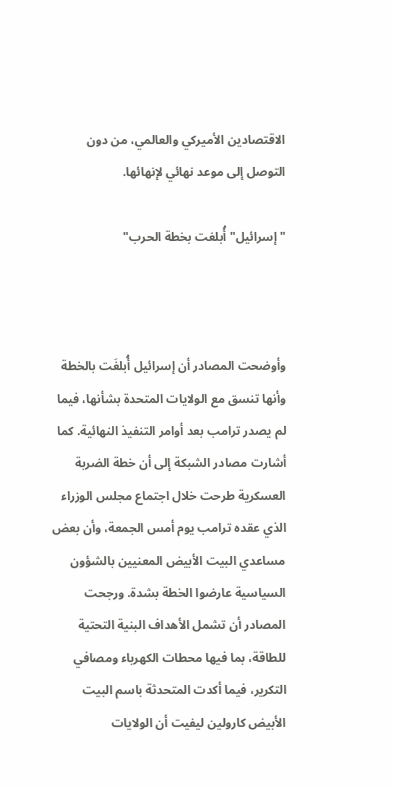الاقتصادين الأميركي والعالمي، من دون التوصل إلى موعد نهائي لإنهائها.

"إسرائيل" أُبلغت بخطة الحرب"



وأوضحت المصادر أن إسرائيل أُبلغَت بالخطة وأنها تنسق مع الولايات المتحدة بشأنها، فيما لم يصدر ترامب بعد أوامر التنفيذ النهائية. كما أشارت مصادر الشبكة إلى أن خطة الضربة العسكرية طرحت خلال اجتماع مجلس الوزراء الذي عقده ترامب يوم أمس الجمعة، وأن بعض مساعدي البيت الأبيض المعنيين بالشؤون السياسية عارضوا الخطة بشدة. ورجحت المصادر أن تشمل الأهداف البنية التحتية للطاقة، بما فيها محطات الكهرباء ومصافي التكرير، فيما أكدت المتحدثة باسم البيت الأبيض كارولين ليفيت أن الولايات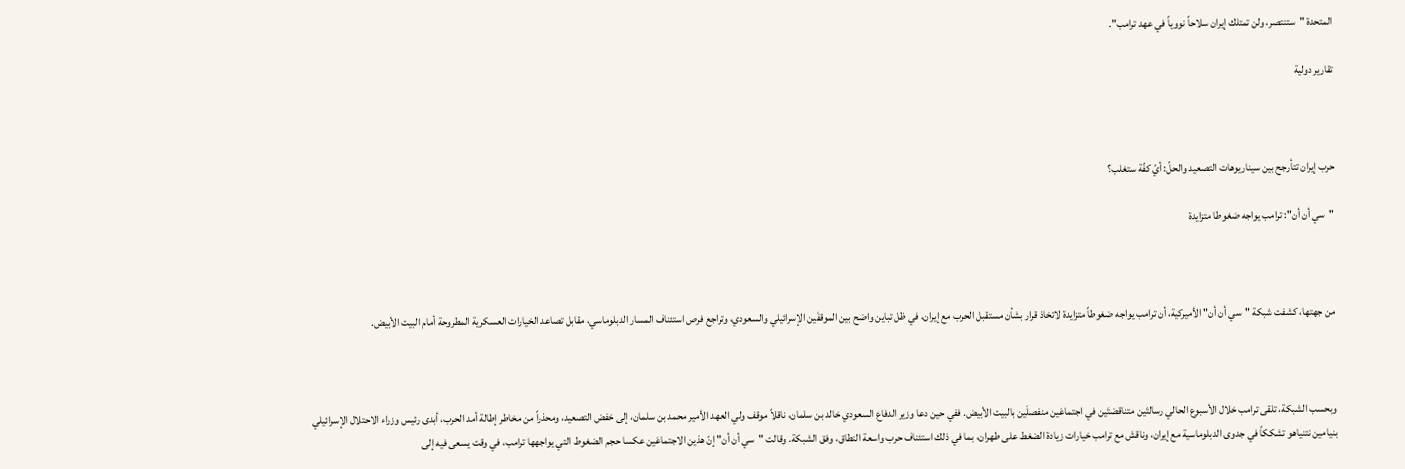المتحدة "ستنتصر، ولن تمتلك إيران سلاحاً نووياً في عهد ترامب".

تقارير دولية



حرب إيران تتأرجح بين سيناريوهات التصعيد والحلّ: أيّ كفّة ستغلب؟

"سي أن أن": ترامب يواجه ضغوطا متزايدة



من جهتها، كشفت شبكة "سي أن أن" الأميركية، أن ترامب يواجه ضغوطاً متزايدة لاتخاذ قرار بشأن مستقبل الحرب مع إيران، في ظل تباين واضح بين الموقفَين الإسرائيلي والسعودي، وتراجع فرص استئناف المسار الدبلوماسي، مقابل تصاعد الخيارات العسكرية المطروحة أمام البيت الأبيض.



وبحسب الشبكة، تلقى ترامب خلال الأسبوع الحالي رسالتَين متناقضتَين في اجتماعَين منفصلَين بالبيت الأبيض. ففي حين دعا وزير الدفاع السعودي خالد بن سلمان، ناقلاً موقف ولي العهد الأمير محمد بن سلمان، إلى خفض التصعيد، ومحذراً من مخاطر إطالة أمد الحرب، أبدى رئيس وزراء الاحتلال الإسرائيلي بنيامين نتنياهو تشككاً في جدوى الدبلوماسية مع إيران، وناقش مع ترامب خيارات زيادة الضغط على طهران، بما في ذلك استئناف حرب واسعة النطاق، وفق الشبكة. وقالت "سي أن أن" إنّ هذين الاجتماعَين عكسا حجم الضغوط التي يواجهها ترامب، في وقت يسعى فيه إلى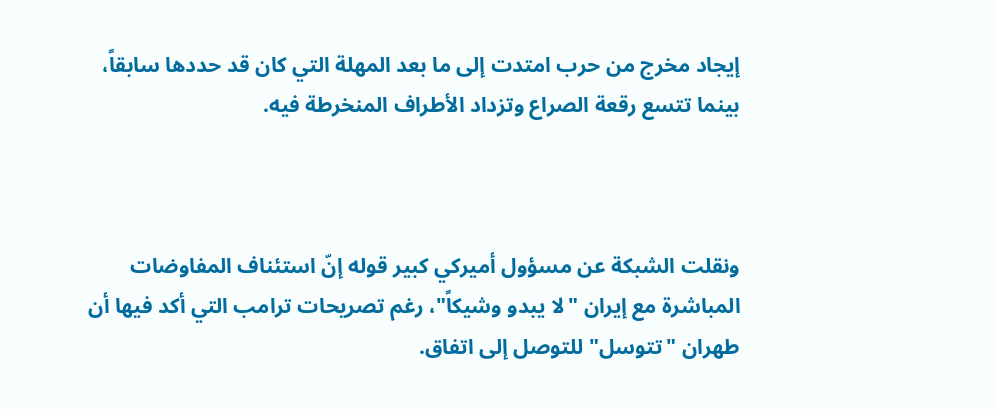إيجاد مخرج من حرب امتدت إلى ما بعد المهلة التي كان قد حددها سابقاً، بينما تتسع رقعة الصراع وتزداد الأطراف المنخرطة فيه.



ونقلت الشبكة عن مسؤول أميركي كبير قوله إنّ استئناف المفاوضات المباشرة مع إيران "لا يبدو وشيكاً"، رغم تصريحات ترامب التي أكد فيها أن طهران "تتوسل" للتوصل إلى اتفاق.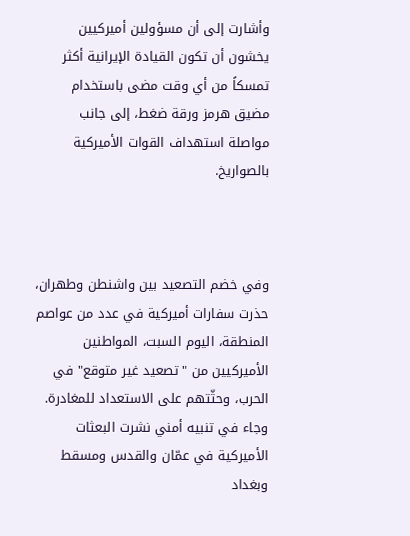وأشارت إلى أن مسؤولين أميركيين يخشون أن تكون القيادة الإيرانية أكثر تمسكاً من أي وقت مضى باستخدام مضيق هرمز ورقة ضغط، إلى جانب مواصلة استهداف القوات الأميركية بالصواريخ.



وفي خضم التصعيد بين واشنطن وطهران، حذرت سفارات أميركية في عدد من عواصم المنطقة، اليوم السبت، المواطنين الأميركيين من "تصعيد غير متوقع" في الحرب، وحثّتهم على الاستعداد للمغادرة. وجاء في تنبيه أمني نشرت البعثات الأميركية في عمّان والقدس ومسقط وبغداد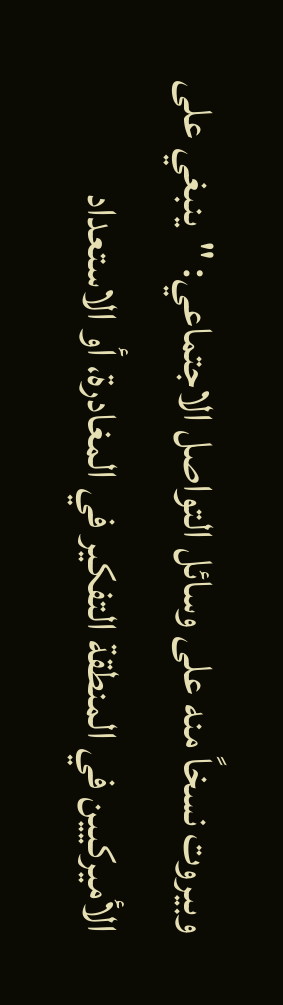وبيروت نسخاً منه على وسائل التواصل الاجتماعي: "ينبغي على الأميركيين في المنطقة التفكير في المغادرة، أو الاستعداد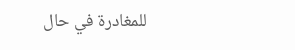للمغادرة في حال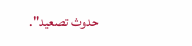حدوث تصعيد".